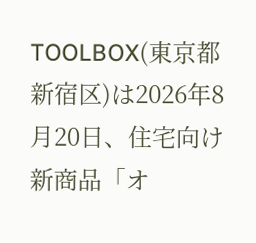TOOLBOX(東京都新宿区)は2026年8月20日、住宅向け新商品「オ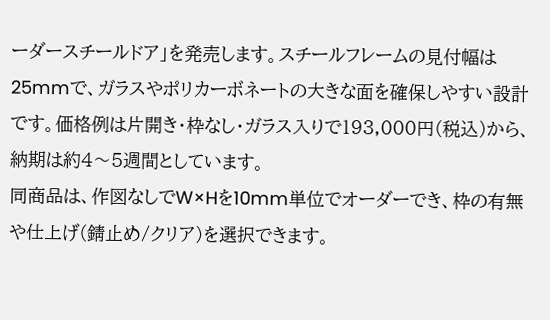ーダースチールドア」を発売します。スチールフレームの見付幅は25mmで、ガラスやポリカーボネートの大きな面を確保しやすい設計です。価格例は片開き・枠なし・ガラス入りで193,000円(税込)から、納期は約4〜5週間としています。
同商品は、作図なしでW×Hを10mm単位でオーダーでき、枠の有無や仕上げ(錆止め/クリア)を選択できます。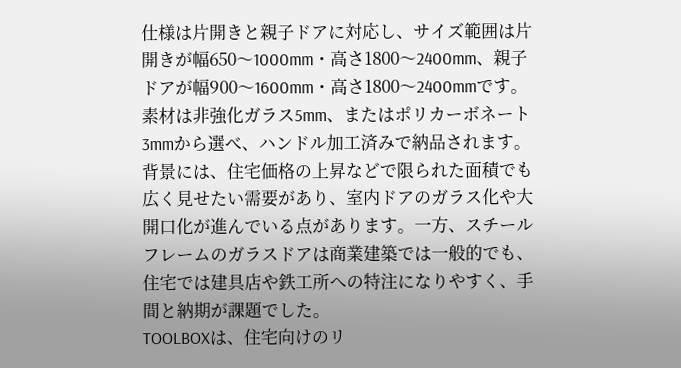仕様は片開きと親子ドアに対応し、サイズ範囲は片開きが幅650〜1000mm・高さ1800〜2400mm、親子ドアが幅900〜1600mm・高さ1800〜2400mmです。素材は非強化ガラス5mm、またはポリカーボネート3mmから選べ、ハンドル加工済みで納品されます。
背景には、住宅価格の上昇などで限られた面積でも広く見せたい需要があり、室内ドアのガラス化や大開口化が進んでいる点があります。一方、スチールフレームのガラスドアは商業建築では一般的でも、住宅では建具店や鉄工所への特注になりやすく、手間と納期が課題でした。
TOOLBOXは、住宅向けのリ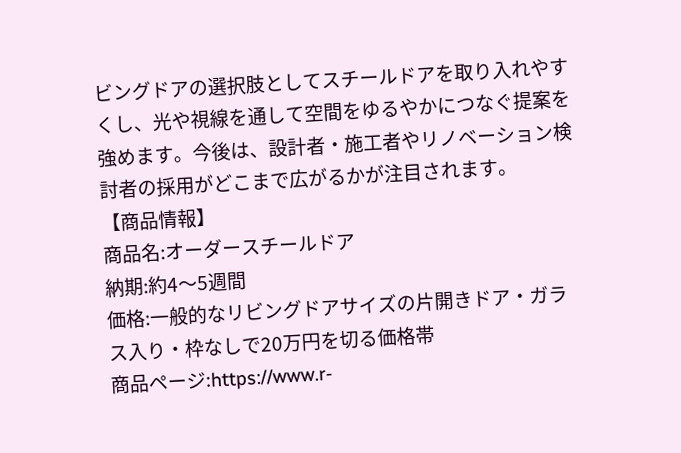ビングドアの選択肢としてスチールドアを取り入れやすくし、光や視線を通して空間をゆるやかにつなぐ提案を強めます。今後は、設計者・施工者やリノベーション検討者の採用がどこまで広がるかが注目されます。
【商品情報】
商品名:オーダースチールドア
納期:約4〜5週間
価格:一般的なリビングドアサイズの片開きドア・ガラス入り・枠なしで20万円を切る価格帯
商品ページ:https://www.r-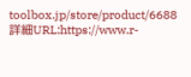toolbox.jp/store/product/6688
詳細URL:https://www.r-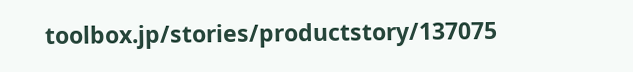toolbox.jp/stories/productstory/137075